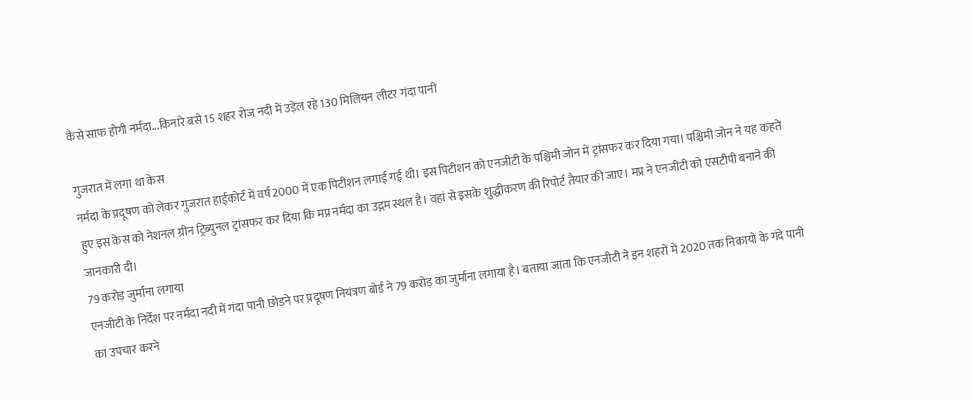कैसे साफ होगी नर्मदा...किनारे बसे 15 शहर रोज नदी में उड़ेल रहे 130 मिलियन लीटर गंदा पानी

गुजरात में लगा था केस
नर्मदा के प्रदूषण को लेकर गुजरात हाईकोर्ट में वर्ष 2000 में एक पिटीशन लगाई गई थी। इस पिटीशन को एनजीटी के पश्चिमी जोन में ट्रांसफर कर दिया गया। पश्चिमी जोन ने यह कहते हुए इस केस को नेशनल ग्रीन ट्रिब्युनल ट्रांसफर कर दिया कि मप्र नर्मदा का उद्गम स्थल है। वहां से इसके शुद्धीकरण की रिपोर्ट तैयार की जाए। मप्र ने एनजीटी को एसटीपी बनाने की जानकारी दी।
79 करोड़ जुर्माना लगाया
एनजीटी के निर्देश पर नर्मदा नदी में गंदा पानी छोड़ने पर प्रदूषण नियंत्रण बोर्ड ने 79 करोड़ का जुर्माना लगाया है। बताया जाता कि एनजीटी ने इन शहरों में 2020 तक निकायों के गंदे पानी का उपचार करने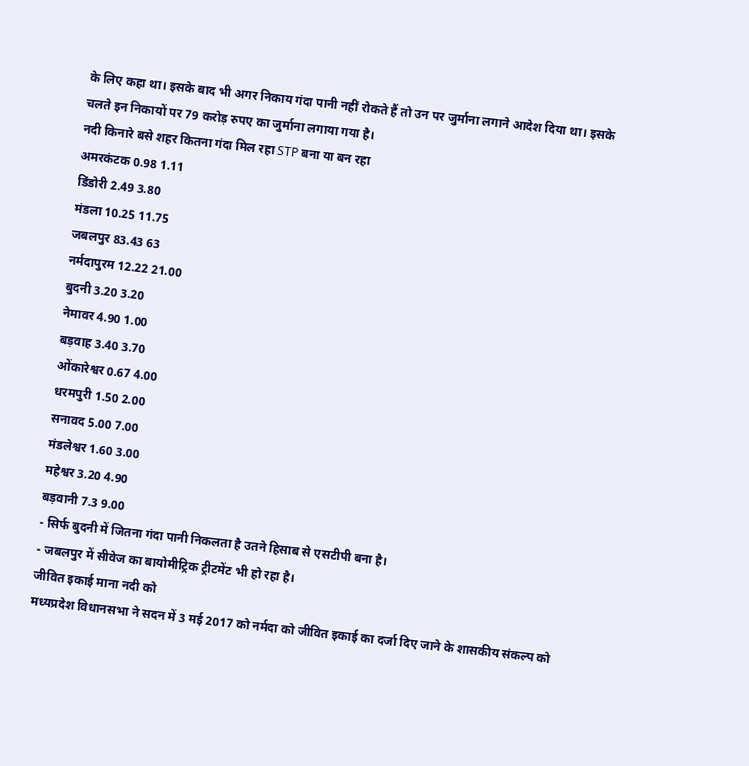के लिए कहा था। इसके बाद भी अगर निकाय गंदा पानी नहीं रोकते हैं तो उन पर जुर्माना लगाने आदेश दिया था। इसके चलते इन निकायों पर 79 करोड़ रुपए का जुर्माना लगाया गया है।
नदी किनारे बसे शहर कितना गंदा मिल रहा STP बना या बन रहा
अमरकंटक 0.98 1.11
डिंडोरी 2.49 3.80
मंडला 10.25 11.75
जबलपुर 83.43 63
नर्मदापुरम 12.22 21.00
बुदनी 3.20 3.20
नेमावर 4.90 1.00
बड़वाह 3.40 3.70
ओंकारेश्वर 0.67 4.00
धरमपुरी 1.50 2.00
सनावद 5.00 7.00
मंडलेश्वर 1.60 3.00
महेश्वर 3.20 4.90
बड़वानी 7.3 9.00
- सिर्फ बुदनी में जितना गंदा पानी निकलता है उतने हिसाब से एसटीपी बना है।
- जबलपुर में सीवेज का बायोमीट्रिक ट्रीटमेंट भी हो रहा है।
जीवित इकाई माना नदी को
मध्यप्रदेश विधानसभा ने सदन में 3 मई 2017 को नर्मदा को जीवित इकाई का दर्जा दिए जाने के शासकीय संकल्प को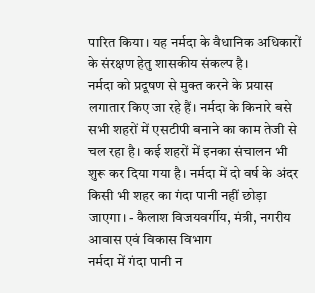पारित किया। यह नर्मदा के वैधानिक अधिकारों के संरक्षण हेतु शासकीय संकल्प है।
नर्मदा को प्रदूषण से मुक्त करने के प्रयास लगातार किए जा रहे हैं। नर्मदा के किनारे बसे सभी शहरों में एसटीपी बनाने का काम तेजी से चल रहा है। कई शहरों में इनका संचालन भी शुरू कर दिया गया है। नर्मदा में दो वर्ष के अंदर किसी भी शहर का गंदा पानी नहीं छोड़ा जाएगा। - कैलाश विजयवर्गीय, मंत्री, नगरीय आवास एवं विकास विभाग
नर्मदा में गंदा पानी न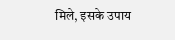मिले, इसके उपाय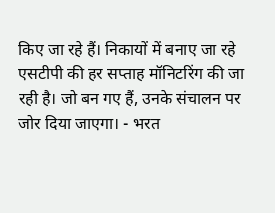किए जा रहे हैं। निकायों में बनाए जा रहे एसटीपी की हर सप्ताह मॉनिटरिंग की जा रही है। जो बन गए हैं, उनके संचालन पर जोर दिया जाएगा। - भरत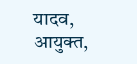यादव, आयुक्त,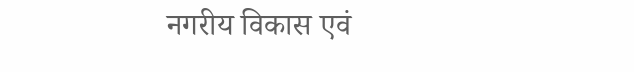नगरीय विकास एवं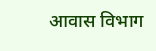आवास विभाग